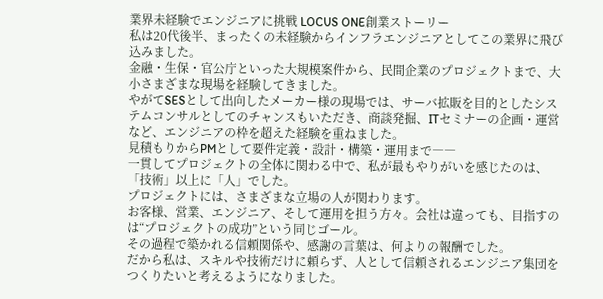業界未経験でエンジニアに挑戦 LOCUS ONE創業ストーリー
私は20代後半、まったくの未経験からインフラエンジニアとしてこの業界に飛び込みました。
金融・生保・官公庁といった大規模案件から、民間企業のプロジェクトまで、大小さまざまな現場を経験してきました。
やがてSESとして出向したメーカー様の現場では、サーバ拡販を目的としたシステムコンサルとしてのチャンスもいただき、商談発掘、ITセミナーの企画・運営など、エンジニアの枠を超えた経験を重ねました。
見積もりからPMとして要件定義・設計・構築・運用まで――
一貫してプロジェクトの全体に関わる中で、私が最もやりがいを感じたのは、「技術」以上に「人」でした。
プロジェクトには、さまざまな立場の人が関わります。
お客様、営業、エンジニア、そして運用を担う方々。会社は違っても、目指すのは“プロジェクトの成功”という同じゴール。
その過程で築かれる信頼関係や、感謝の言葉は、何よりの報酬でした。
だから私は、スキルや技術だけに頼らず、人として信頼されるエンジニア集団をつくりたいと考えるようになりました。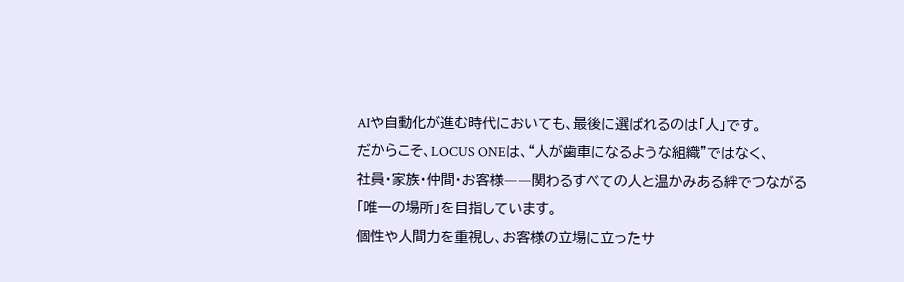AIや自動化が進む時代においても、最後に選ばれるのは「人」です。
だからこそ、LOCUS ONEは、“人が歯車になるような組織”ではなく、
社員・家族・仲間・お客様――関わるすべての人と温かみある絆でつながる「唯一の場所」を目指しています。
個性や人間力を重視し、お客様の立場に立ったサ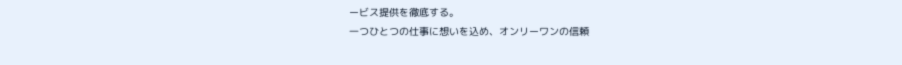ービス提供を徹底する。
一つひとつの仕事に想いを込め、オンリーワンの信頼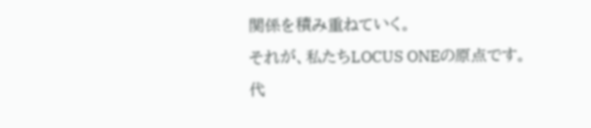関係を積み重ねていく。
それが、私たちLOCUS ONEの原点です。
代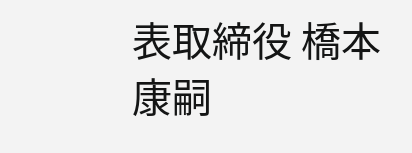表取締役 橋本 康嗣